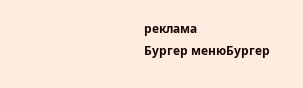реклама
Бургер менюБургер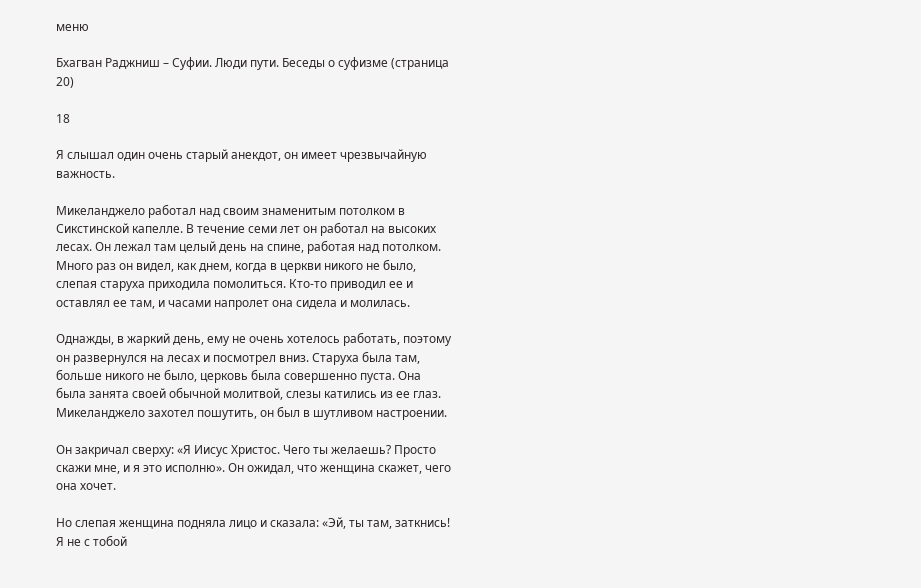меню

Бхагван Раджниш – Суфии. Люди пути. Беседы о суфизме (страница 20)

18

Я слышал один очень старый анекдот, он имеет чрезвычайную важность.

Микеланджело работал над своим знаменитым потолком в Сикстинской капелле. В течение семи лет он работал на высоких лесах. Он лежал там целый день на спине, работая над потолком. Много раз он видел, как днем, когда в церкви никого не было, слепая старуха приходила помолиться. Кто-то приводил ее и оставлял ее там, и часами напролет она сидела и молилась.

Однажды, в жаркий день, ему не очень хотелось работать, поэтому он развернулся на лесах и посмотрел вниз. Старуха была там, больше никого не было, церковь была совершенно пуста. Она была занята своей обычной молитвой, слезы катились из ее глаз. Микеланджело захотел пошутить, он был в шутливом настроении.

Он закричал сверху: «Я Иисус Христос. Чего ты желаешь? Просто скажи мне, и я это исполню». Он ожидал, что женщина скажет, чего она хочет.

Но слепая женщина подняла лицо и сказала: «Эй, ты там, заткнись! Я не с тобой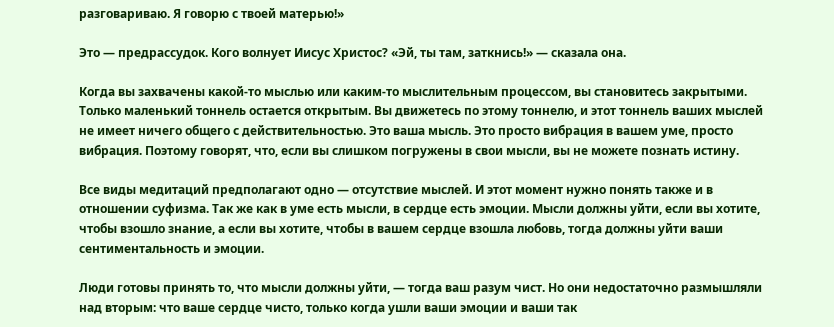разговариваю. Я говорю с твоей матерью!»

Это — предрассудок. Кого волнует Иисус Христос? «Эй, ты там, заткнись!» — сказала она.

Когда вы захвачены какой-то мыслью или каким-то мыслительным процессом, вы становитесь закрытыми. Только маленький тоннель остается открытым. Вы движетесь по этому тоннелю, и этот тоннель ваших мыслей не имеет ничего общего с действительностью. Это ваша мысль. Это просто вибрация в вашем уме, просто вибрация. Поэтому говорят, что, если вы слишком погружены в свои мысли, вы не можете познать истину.

Все виды медитаций предполагают одно — отсутствие мыслей. И этот момент нужно понять также и в отношении суфизма. Так же как в уме есть мысли, в сердце есть эмоции. Мысли должны уйти, если вы хотите, чтобы взошло знание, а если вы хотите, чтобы в вашем сердце взошла любовь, тогда должны уйти ваши сентиментальность и эмоции.

Люди готовы принять то, что мысли должны уйти, — тогда ваш разум чист. Но они недостаточно размышляли над вторым: что ваше сердце чисто, только когда ушли ваши эмоции и ваши так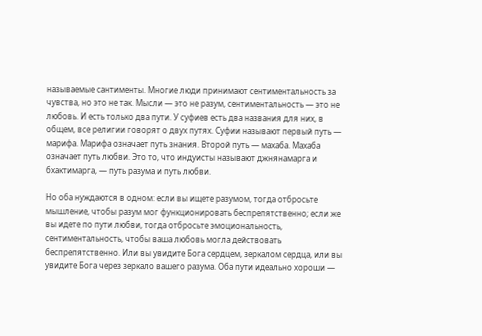называемые сантименты. Многие люди принимают сентиментальность за чувства, но это не так. Мысли — это не разум, сентиментальность — это не любовь. И есть только два пути. У суфиев есть два названия для них, в общем, все религии говорят о двух путях. Суфии называют первый путь — марифа. Марифа означает путь знания. Второй путь — махаба. Махаба означает путь любви. Это то, что индуисты называют джнянамарга и бхактимарга, — путь разума и путь любви.

Но оба нуждаются в одном: если вы ищете разумом, тогда отбросьте мышление, чтобы разум мог функционировать беспрепятственно; если же вы идете по пути любви, тогда отбросьте эмоциональность, сентиментальность, чтобы ваша любовь могла действовать беспрепятственно. Или вы увидите Бога сердцем, зеркалом сердца, или вы увидите Бога через зеркало вашего разума. Оба пути идеально хороши —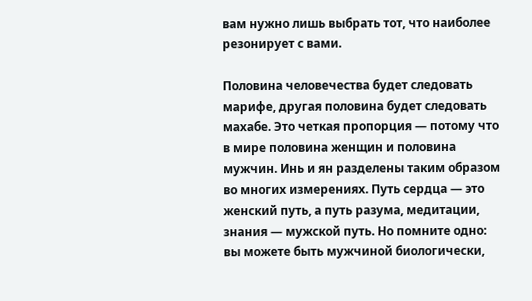вам нужно лишь выбрать тот, что наиболее резонирует с вами.

Половина человечества будет следовать марифе, другая половина будет следовать махабе. Это четкая пропорция — потому что в мире половина женщин и половина мужчин. Инь и ян разделены таким образом во многих измерениях. Путь сердца — это женский путь, а путь разума, медитации, знания — мужской путь. Но помните одно: вы можете быть мужчиной биологически,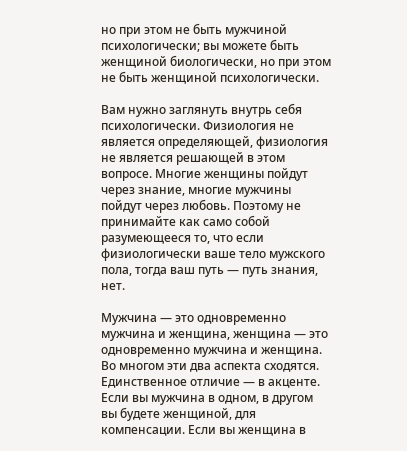но при этом не быть мужчиной психологически; вы можете быть женщиной биологически, но при этом не быть женщиной психологически.

Вам нужно заглянуть внутрь себя психологически. Физиология не является определяющей, физиология не является решающей в этом вопросе. Многие женщины пойдут через знание, многие мужчины пойдут через любовь. Поэтому не принимайте как само собой разумеющееся то, что если физиологически ваше тело мужского пола, тогда ваш путь — путь знания, нет.

Мужчина — это одновременно мужчина и женщина, женщина — это одновременно мужчина и женщина. Во многом эти два аспекта сходятся. Единственное отличие — в акценте. Если вы мужчина в одном, в другом вы будете женщиной, для компенсации. Если вы женщина в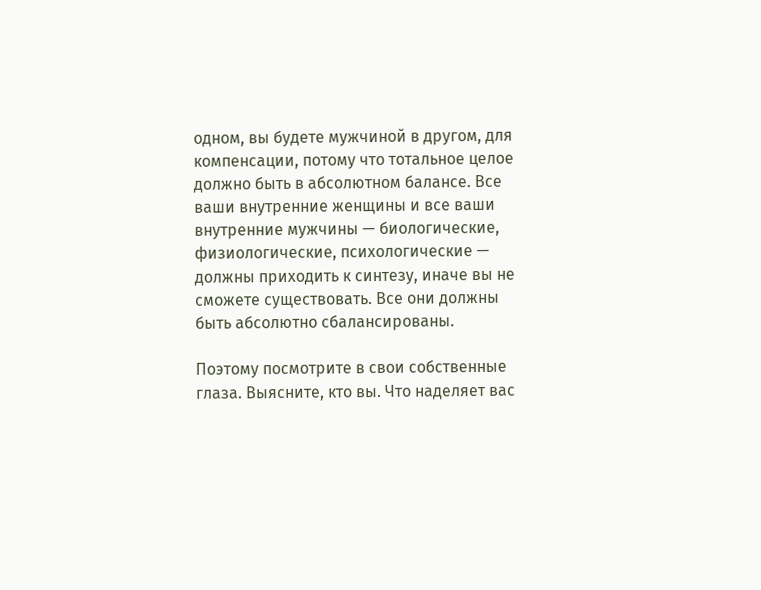одном, вы будете мужчиной в другом, для компенсации, потому что тотальное целое должно быть в абсолютном балансе. Все ваши внутренние женщины и все ваши внутренние мужчины — биологические, физиологические, психологические — должны приходить к синтезу, иначе вы не сможете существовать. Все они должны быть абсолютно сбалансированы.

Поэтому посмотрите в свои собственные глаза. Выясните, кто вы. Что наделяет вас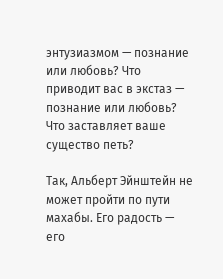энтузиазмом — познание или любовь? Что приводит вас в экстаз — познание или любовь? Что заставляет ваше существо петь?

Так, Альберт Эйнштейн не может пройти по пути махабы. Его радость — его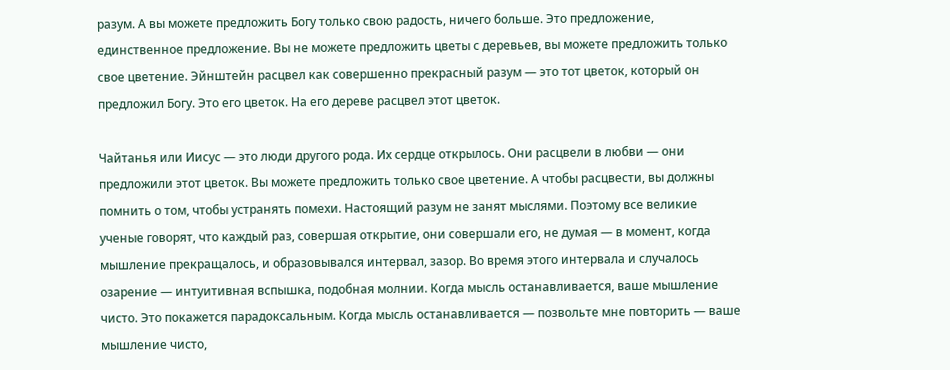разум. А вы можете предложить Богу только свою радость, ничего больше. Это предложение, единственное предложение. Вы не можете предложить цветы с деревьев, вы можете предложить только свое цветение. Эйнштейн расцвел как совершенно прекрасный разум — это тот цветок, который он предложил Богу. Это его цветок. На его дереве расцвел этот цветок.

Чайтанья или Иисус — это люди другого рода. Их сердце открылось. Они расцвели в любви — они предложили этот цветок. Вы можете предложить только свое цветение. А чтобы расцвести, вы должны помнить о том, чтобы устранять помехи. Настоящий разум не занят мыслями. Поэтому все великие ученые говорят, что каждый раз, совершая открытие, они совершали его, не думая — в момент, когда мышление прекращалось, и образовывался интервал, зазор. Во время этого интервала и случалось озарение — интуитивная вспышка, подобная молнии. Когда мысль останавливается, ваше мышление чисто. Это покажется парадоксальным. Когда мысль останавливается — позвольте мне повторить — ваше мышление чисто,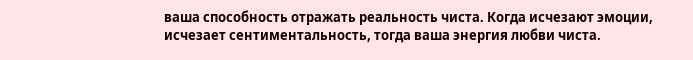ваша способность отражать реальность чиста. Когда исчезают эмоции, исчезает сентиментальность, тогда ваша энергия любви чиста.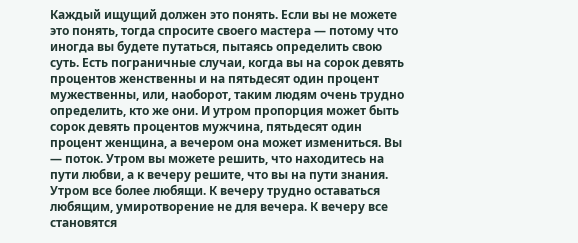Каждый ищущий должен это понять. Если вы не можете это понять, тогда спросите своего мастера — потому что иногда вы будете путаться, пытаясь определить свою суть. Есть пограничные случаи, когда вы на сорок девять процентов женственны и на пятьдесят один процент мужественны, или, наоборот, таким людям очень трудно определить, кто же они. И утром пропорция может быть сорок девять процентов мужчина, пятьдесят один процент женщина, а вечером она может измениться. Вы — поток. Утром вы можете решить, что находитесь на пути любви, а к вечеру решите, что вы на пути знания. Утром все более любящи. К вечеру трудно оставаться любящим, умиротворение не для вечера. К вечеру все становятся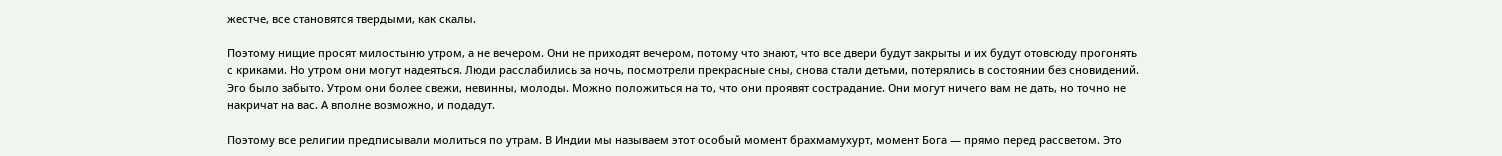жестче, все становятся твердыми, как скалы.

Поэтому нищие просят милостыню утром, а не вечером. Они не приходят вечером, потому что знают, что все двери будут закрыты и их будут отовсюду прогонять с криками. Но утром они могут надеяться. Люди расслабились за ночь, посмотрели прекрасные сны, снова стали детьми, потерялись в состоянии без сновидений. Эго было забыто. Утром они более свежи, невинны, молоды. Можно положиться на то, что они проявят сострадание. Они могут ничего вам не дать, но точно не накричат на вас. А вполне возможно, и подадут.

Поэтому все религии предписывали молиться по утрам. В Индии мы называем этот особый момент брахмамухурт, момент Бога — прямо перед рассветом. Это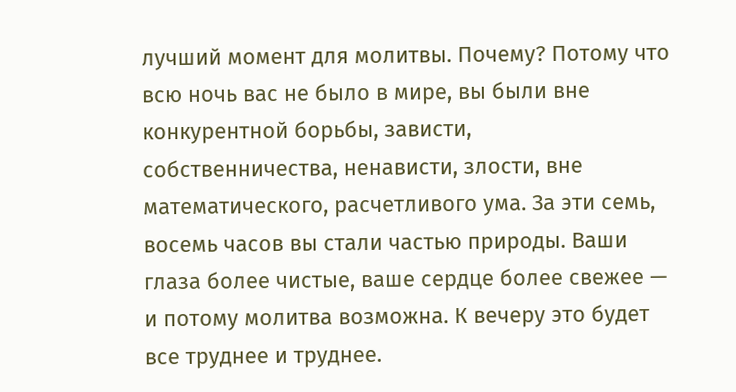лучший момент для молитвы. Почему? Потому что всю ночь вас не было в мире, вы были вне конкурентной борьбы, зависти, собственничества, ненависти, злости, вне математического, расчетливого ума. За эти семь, восемь часов вы стали частью природы. Ваши глаза более чистые, ваше сердце более свежее — и потому молитва возможна. К вечеру это будет все труднее и труднее.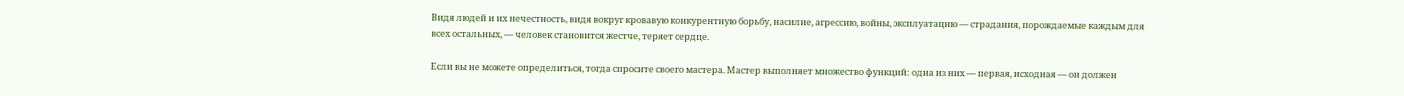Видя людей и их нечестность, видя вокруг кровавую конкурентную борьбу, насилие, агрессию, войны, эксплуатацию — страдания, порождаемые каждым для всех остальных, — человек становится жестче, теряет сердце.

Если вы не можете определиться, тогда спросите своего мастера. Мастер выполняет множество функций: одна из них — первая, исходная — он должен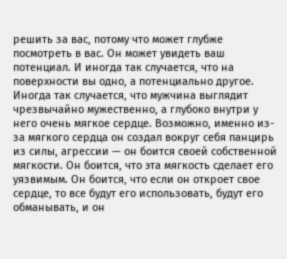решить за вас, потому что может глубже посмотреть в вас. Он может увидеть ваш потенциал. И иногда так случается, что на поверхности вы одно, а потенциально другое. Иногда так случается, что мужчина выглядит чрезвычайно мужественно, а глубоко внутри у него очень мягкое сердце. Возможно, именно из-за мягкого сердца он создал вокруг себя панцирь из силы, агрессии — он боится своей собственной мягкости. Он боится, что эта мягкость сделает его уязвимым. Он боится, что если он откроет свое сердце, то все будут его использовать, будут его обманывать, и он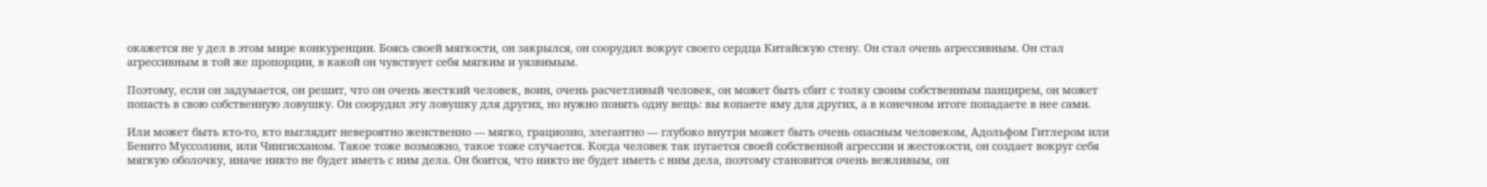окажется не у дел в этом мире конкуренции. Боясь своей мягкости, он закрылся, он соорудил вокруг своего сердца Китайскую стену. Он стал очень агрессивным. Он стал агрессивным в той же пропорции, в какой он чувствует себя мягким и уязвимым.

Поэтому, если он задумается, он решит, что он очень жесткий человек, воин, очень расчетливый человек, он может быть сбит с толку своим собственным панцирем, он может попасть в свою собственную ловушку. Он соорудил эту ловушку для других, но нужно понять одну вещь: вы копаете яму для других, а в конечном итоге попадаете в нее сами.

Или может быть кто-то, кто выглядит невероятно женственно — мягко, грациозно, элегантно — глубоко внутри может быть очень опасным человеком, Адольфом Гитлером или Бенито Муссолини, или Чингисханом. Такое тоже возможно, такое тоже случается. Когда человек так пугается своей собственной агрессии и жестокости, он создает вокруг себя мягкую оболочку, иначе никто не будет иметь с ним дела. Он боится, что никто не будет иметь с ним дела, поэтому становится очень вежливым, он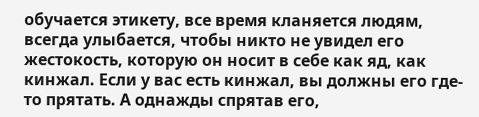обучается этикету, все время кланяется людям, всегда улыбается, чтобы никто не увидел его жестокость, которую он носит в себе как яд, как кинжал. Если у вас есть кинжал, вы должны его где-то прятать. А однажды спрятав его,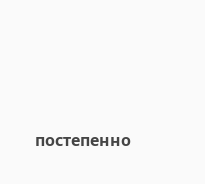постепенно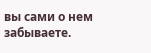вы сами о нем забываете.